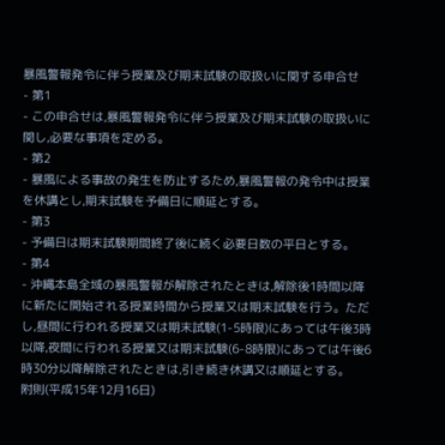暴風警報発令に伴う授業及び期末試験の取扱いに関する申合せ
- 第1
- この申合せは,暴風警報発令に伴う授業及び期末試験の取扱いに関し,必要な事項を定める。
- 第2
- 暴風による事故の発生を防止するため,暴風警報の発令中は授業を休講とし,期末試験を予備日に順延とする。
- 第3
- 予備日は期末試験期間終了後に続く必要日数の平日とする。
- 第4
- 沖縄本島全域の暴風警報が解除されたときは,解除後1時間以降に新たに開始される授業時間から授業又は期末試験を行う。ただし,昼間に行われる授業又は期末試験(1-5時限)にあっては午後3時以降,夜間に行われる授業又は期末試験(6-8時限)にあっては午後6時30分以降解除されたときは,引き続き休講又は順延とする。
附則(平成15年12月16日)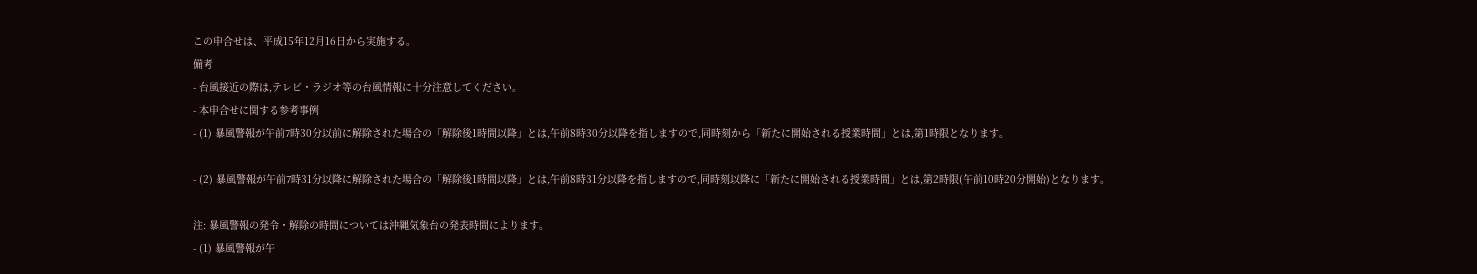この申合せは、平成15年12月16日から実施する。
備考
- 台風接近の際は,テレビ・ラジオ等の台風情報に十分注意してください。
- 本申合せに関する参考事例
- (1) 暴風警報が午前7時30分以前に解除された場合の「解除後1時間以降」とは,午前8時30分以降を指しますので,同時刻から「新たに開始される授業時間」とは,第1時限となります。

- (2) 暴風警報が午前7時31分以降に解除された場合の「解除後1時間以降」とは,午前8時31分以降を指しますので,同時刻以降に「新たに開始される授業時間」とは,第2時限(午前10時20分開始)となります。

注: 暴風警報の発令・解除の時間については沖縄気象台の発表時間によります。
- (1) 暴風警報が午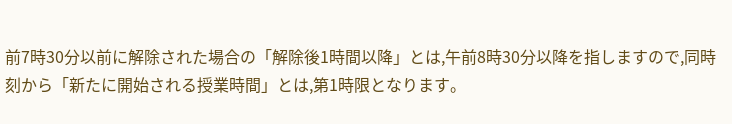前7時30分以前に解除された場合の「解除後1時間以降」とは,午前8時30分以降を指しますので,同時刻から「新たに開始される授業時間」とは,第1時限となります。